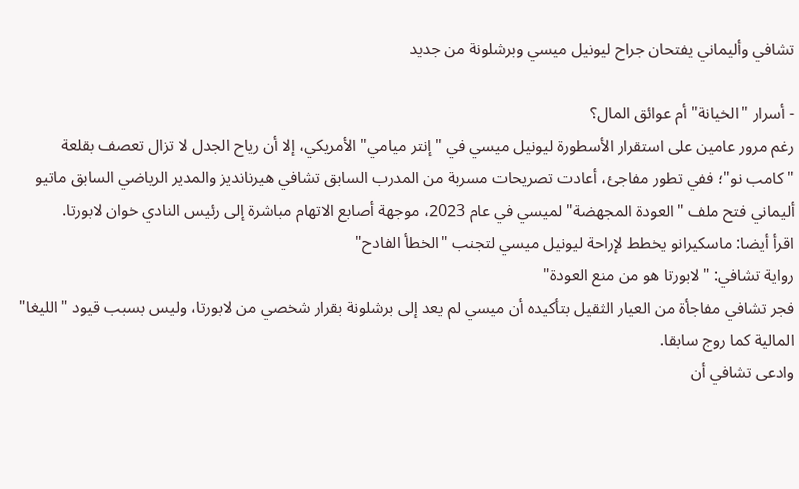تشافي وأليماني يفتحان جراح ليونيل ميسي وبرشلونة من جديد

- أسرار "الخيانة" أم عوائق المال؟
رغم مرور عامين على استقرار الأسطورة ليونيل ميسي في "إنتر ميامي" الأمريكي، إلا أن رياح الجدل لا تزال تعصف بقلعة "كامب نو"؛ ففي تطور مفاجئ، أعادت تصريحات مسربة من المدرب السابق تشافي هيرنانديز والمدير الرياضي السابق ماتيو أليماني فتح ملف "العودة المجهضة" لميسي في عام 2023، موجهة أصابع الاتهام مباشرة إلى رئيس النادي خوان لابورتا.
اقرأ أيضا: ماسكيرانو يخطط لإراحة ليونيل ميسي لتجنب "الخطأ الفادح"
رواية تشافي: "لابورتا هو من منع العودة"
فجر تشافي مفاجأة من العيار الثقيل بتأكيده أن ميسي لم يعد إلى برشلونة بقرار شخصي من لابورتا، وليس بسبب قيود "الليغا" المالية كما روج سابقا.
وادعى تشافي أن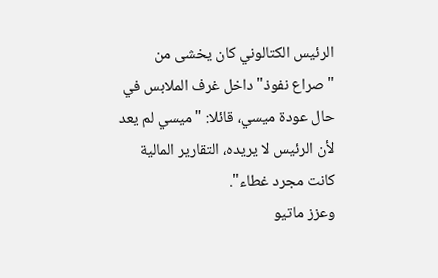الرئيس الكتالوني كان يخشى من "صراع نفوذ" داخل غرف الملابس في حال عودة ميسي، قائلا: "ميسي لم يعد لأن الرئيس لا يريده، التقارير المالية كانت مجرد غطاء".
وعزز ماتيو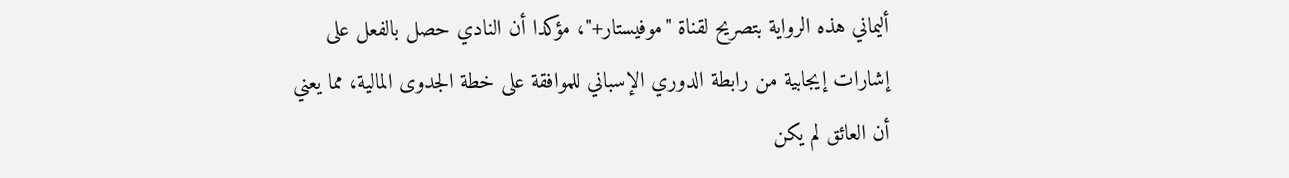أليماني هذه الرواية بتصريح لقناة "موفيستار+"، مؤكدا أن النادي حصل بالفعل على إشارات إيجابية من رابطة الدوري الإسباني للموافقة على خطة الجدوى المالية، مما يعني أن العائق لم يكن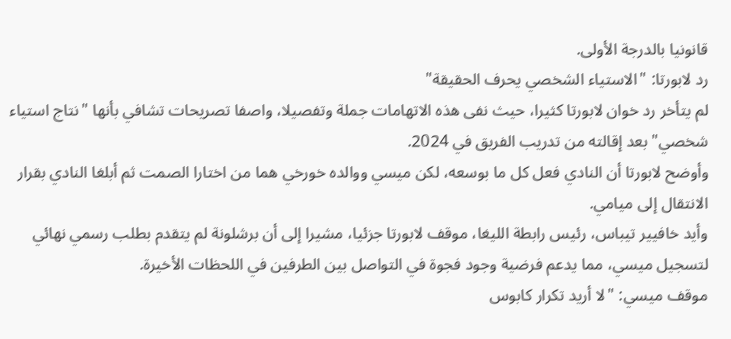قانونيا بالدرجة الأولى.
رد لابورتا: "الاستياء الشخصي يحرف الحقيقة"
لم يتأخر رد خوان لابورتا كثيرا، حيث نفى هذه الاتهامات جملة وتفصيلا، واصفا تصريحات تشافي بأنها "نتاج استياء شخصي" بعد إقالته من تدريب الفريق في 2024.
وأوضح لابورتا أن النادي فعل كل ما بوسعه، لكن ميسي ووالده خورخي هما من اختارا الصمت ثم أبلغا النادي بقرار الانتقال إلى ميامي.
وأيد خافيير تيباس، رئيس رابطة الليغا، موقف لابورتا جزئيا، مشيرا إلى أن برشلونة لم يتقدم بطلب رسمي نهائي لتسجيل ميسي، مما يدعم فرضية وجود فجوة في التواصل بين الطرفين في اللحظات الأخيرة.
موقف ميسي: "لا أريد تكرار كابوس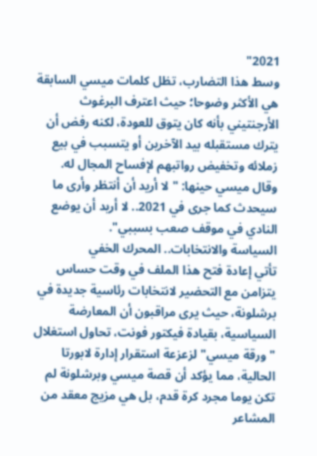2021"
وسط هذا التضارب، تظل كلمات ميسي السابقة هي الأكثر وضوحا؛ حيث اعترف البرغوث الأرجنتيني بأنه كان يتوق للعودة، لكنه رفض أن يترك مستقبله بيد الآخرين أو يتسبب في بيع زملائه وتخفيض رواتبهم لإفساح المجال له.
وقال ميسي حينها: "لا أريد أن أنتظر وأرى ما سيحدث كما جرى في 2021.. لا أريد أن يوضع النادي في موقف صعب بسببي".
السياسة والانتخابات.. المحرك الخفي
تأتي إعادة فتح هذا الملف في وقت حساس يتزامن مع التحضير لانتخابات رئاسية جديدة في برشلونة، حيث يرى مراقبون أن المعارضة السياسية، بقيادة فيكتور فونت، تحاول استغلال "ورقة ميسي" لزعزعة استقرار إدارة لابورتا الحالية، مما يؤكد أن قصة ميسي وبرشلونة لم تكن يوما مجرد كرة قدم، بل هي مزيج معقد من المشاعر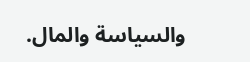والسياسة والمال.